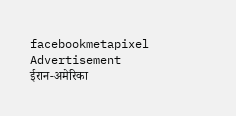facebookmetapixel
Advertisement
ईरान-अमेरिका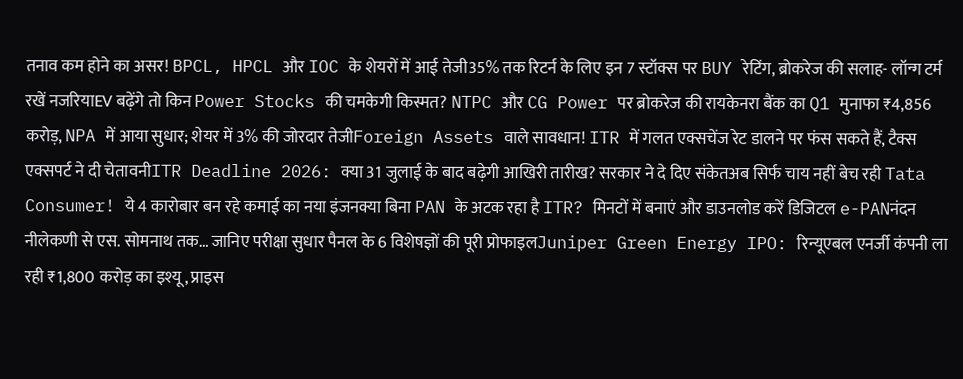तनाव कम होने का असर! BPCL, HPCL और IOC के शेयरों में आई तेजी35% तक रिटर्न के लिए इन 7 स्टॉक्स पर BUY रेटिंग, ब्रोकरेज की सलाह- लॉन्ग टर्म रखें नजरियाEV बढ़ेंगे तो किन Power Stocks की चमकेगी किस्मत? NTPC और CG Power पर ब्रोकरेज की रायकेनरा बैंक का Q1 मुनाफा ₹4,856 करोड़, NPA में आया सुधार; शेयर में 3% की जोरदार तेजीForeign Assets वाले सावधान! ITR में गलत एक्सचेंज रेट डालने पर फंस सकते हैं, टैक्स एक्सपर्ट ने दी चेतावनीITR Deadline 2026: क्या 31 जुलाई के बाद बढ़ेगी आखिरी तारीख? सरकार ने दे दिए संकेतअब सिर्फ चाय नहीं बेच रही Tata Consumer! ये 4 कारोबार बन रहे कमाई का नया इंजनक्या बिना PAN के अटक रहा है ITR? मिनटों में बनाएं और डाउनलोड करें डिजिटल e-PANनंदन नीलेकणी से एस. सोमनाथ तक… जानिए परीक्षा सुधार पैनल के 6 विशेषज्ञों की पूरी प्रोफाइलJuniper Green Energy IPO: रिन्यूएबल एनर्जी कंपनी ला रही ₹1,800 करोड़ का इश्यू, प्राइस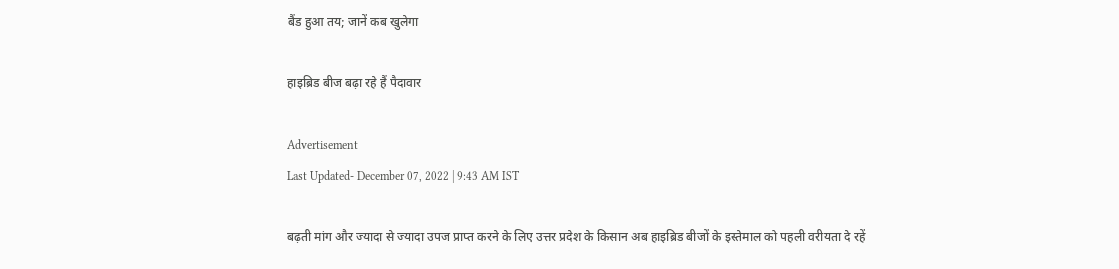बैंड हुआ तय; जानें कब खुलेगा

हाइब्रिड बीज बढ़ा रहे हैं पैदावार

Advertisement
Last Updated- December 07, 2022 | 9:43 AM IST

बढ़ती मांग और ज्यादा से ज्यादा उपज प्राप्त करने के लिए उत्तर प्रदेश के किसान अब हाइब्रिड बीजों के इस्तेमाल को पहली वरीयता दे रहें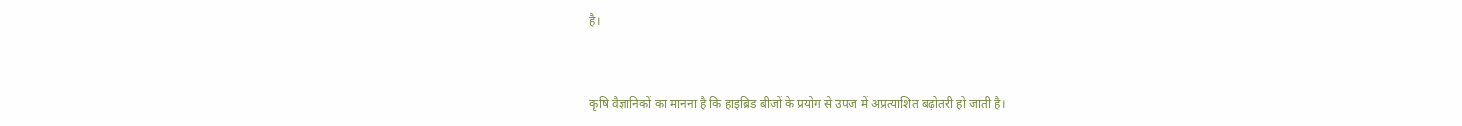है।


कृषि वैज्ञानिकों का मानना है कि हाइब्रिड बीजों के प्रयोग से उपज में अप्रत्याशित बढ़ोतरी हो जाती है।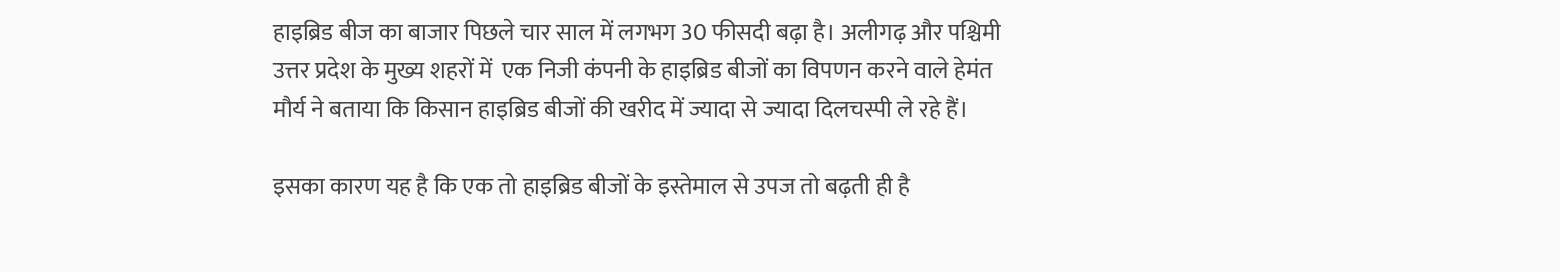हाइब्रिड बीज का बाजार पिछले चार साल में लगभग 30 फीसदी बढ़ा है। अलीगढ़ और पश्चिमी उत्तर प्रदेश के मुख्य शहरों में  एक निजी कंपनी के हाइब्रिड बीजों का विपणन करने वाले हेमंत मौर्य ने बताया कि किसान हाइब्रिड बीजों की खरीद में ज्यादा से ज्यादा दिलचस्पी ले रहे हैं।

इसका कारण यह है कि एक तो हाइब्रिड बीजों के इस्तेमाल से उपज तो बढ़ती ही है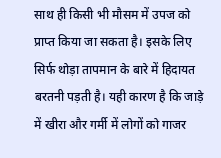साथ ही किसी भी मौसम में उपज को प्राप्त किया जा सकता है। इसके लिए सिर्फ थोड़ा तापमान के बारे में हिदायत बरतनी पड़ती है। यही कारण है कि जाड़े में खीरा और गर्मी में लोगों को गाजर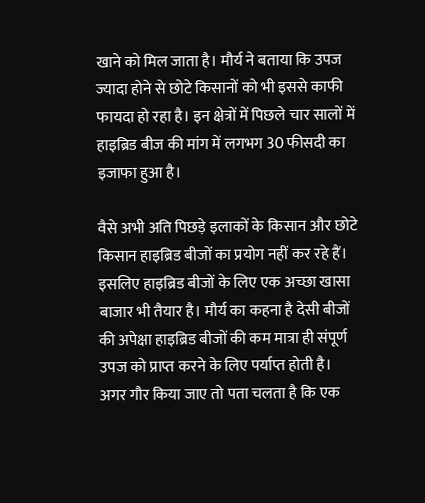खाने को मिल जाता है। मौर्य ने बताया कि उपज ज्यादा होने से छोटे किसानों को भी इससे काफी फायदा हो रहा है। इन क्षेत्रों में पिछले चार सालों में हाइब्रिड बीज की मांग में लगभग 30 फीसदी का इजाफा हुआ है।

वैसे अभी अति पिछड़े इलाकों के किसान और छोटे किसान हाइब्रिड बीजों का प्रयोग नहीं कर रहे हैं। इसलिए हाइब्रिड बीजों के लिए एक अच्छा खासा बाजार भी तैयार है। मौर्य का कहना है देसी बीजों की अपेक्षा हाइब्रिड बीजों की कम मात्रा ही संपूर्ण उपज को प्राप्त करने के लिए पर्याप्त होती है। अगर गौर किया जाए तो पता चलता है कि एक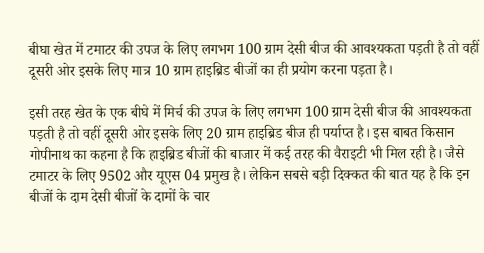बीघा खेत में टमाटर की उपज के लिए लगभग 100 ग्राम देसी बीज की आवश्यकता पड़ती है तो वहीं दूसरी ओर इसके लिए मात्र 10 ग्राम हाइब्रिड बीजों का ही प्रयोग करना पड़ता है।

इसी तरह खेत के एक बीघे में मिर्च की उपज के लिए लगभग 100 ग्राम देसी बीज की आवश्यकता पड़ती है तो वहीं दूसरी ओर इसके लिए 20 ग्राम हाइब्रिड बीज ही पर्याप्त है। इस बाबत किसान गोपीनाथ का कहना है कि हाइब्रिड बीजों की बाजार में कई तरह की वैराइटी भी मिल रही है। जैसे टमाटर के लिए 9502 और यूएस 04 प्रमुख है। लेकिन सबसे बड़ी दिक्कत की बात यह है कि इन बीजों के दाम देसी बीजों के दामों के चार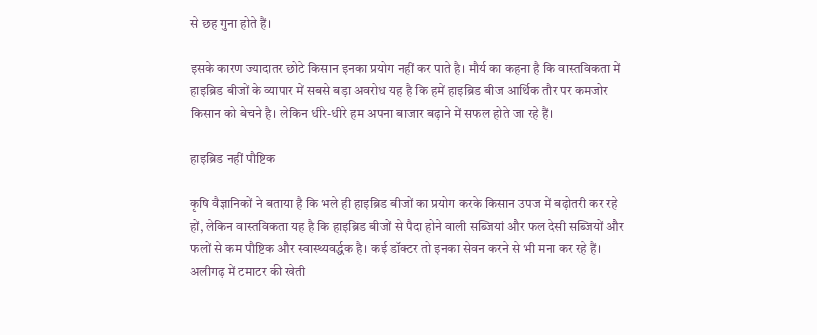से छह गुना होते हैं।

इसके कारण ज्यादातर छोटे किसान इनका प्रयोग नहीं कर पाते है। मौर्य का कहना है कि वास्तविकता में हाइब्रिड बीजों के व्यापार में सबसे बड़ा अवरोध यह है कि हमें हाइब्रिड बीज आर्थिक तौर पर कमजोर किसान को बेचने है। लेकिन धीरे-धीरे हम अपना बाजार बढ़ाने में सफल होते जा रहे हैं।

हाइब्रिड नहीं पौष्टिक

कृषि वैज्ञानिकों ने बताया है कि भले ही हाइब्रिड बीजों का प्रयोग करके किसान उपज में बढ़ोतरी कर रहे हों, लेकिन वास्तविकता यह है कि हाइब्रिड बीजों से पैदा होने वाली सब्जियां और फल देसी सब्जियों और फलों से कम पौष्टिक और स्वास्थ्यवर्द्धक है। कई डॉक्टर तो इनका सेवन करने से भी मना कर रहे हैं। अलीगढ़ में टमाटर की खेती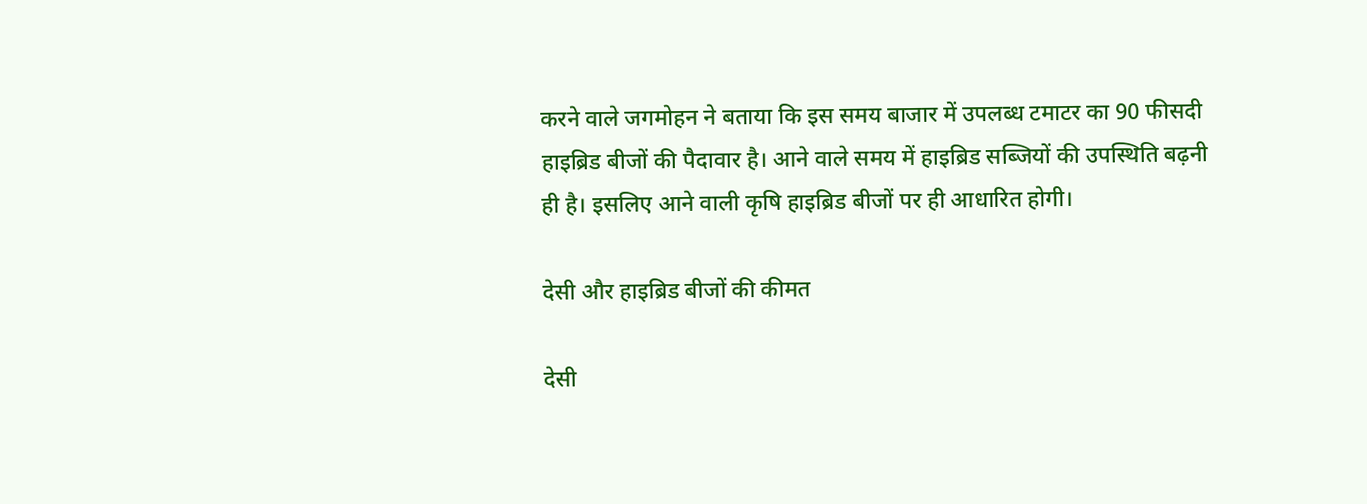करने वाले जगमोहन ने बताया कि इस समय बाजार में उपलब्ध टमाटर का 90 फीसदी हाइब्रिड बीजों की पैदावार है। आने वाले समय में हाइब्रिड सब्जियों की उपस्थिति बढ़नी ही है। इसलिए आने वाली कृषि हाइब्रिड बीजों पर ही आधारित होगी।

देसी और हाइब्रिड बीजों की कीमत

देसी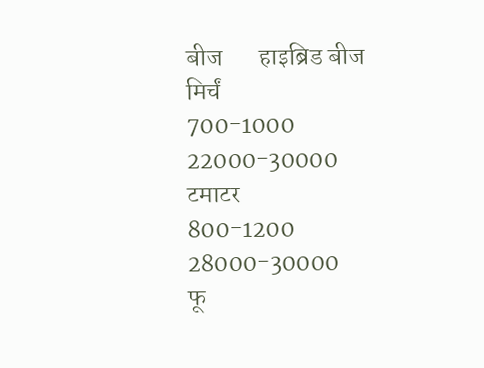बीज       हाइब्रिड बीज
मिर्चं
700-1000     22000-30000
टमाटर
800-1200    28000-30000
फू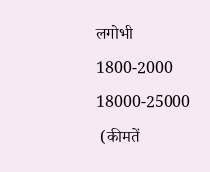लगोभी
1800-2000  18000-25000
 (कीमतें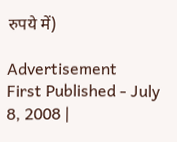रुपये में)

Advertisement
First Published - July 8, 2008 |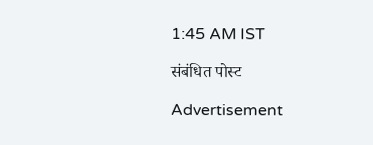1:45 AM IST

संबंधित पोस्ट

Advertisement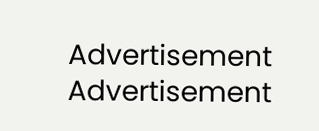Advertisement
Advertisement